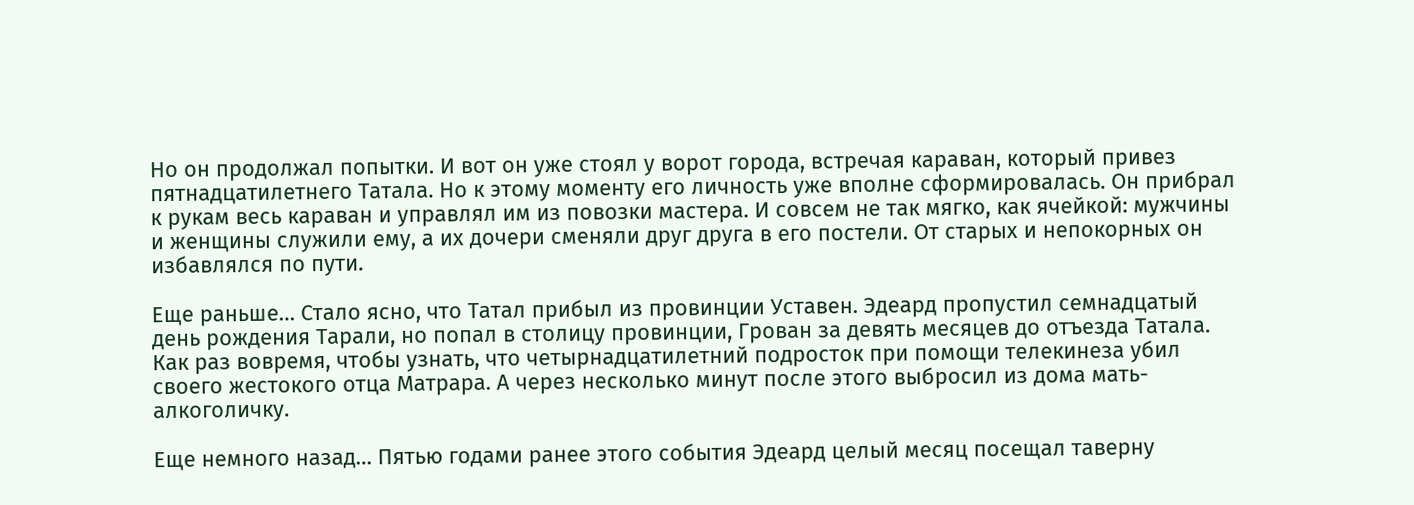Но он продолжал попытки. И вот он уже стоял у ворот города, встречая караван, который привез пятнадцатилетнего Татала. Но к этому моменту его личность уже вполне сформировалась. Он прибрал к рукам весь караван и управлял им из повозки мастера. И совсем не так мягко, как ячейкой: мужчины и женщины служили ему, а их дочери сменяли друг друга в его постели. От старых и непокорных он избавлялся по пути.

Еще раньше… Стало ясно, что Татал прибыл из провинции Уставен. Эдеард пропустил семнадцатый день рождения Тарали, но попал в столицу провинции, Грован за девять месяцев до отъезда Татала. Как раз вовремя, чтобы узнать, что четырнадцатилетний подросток при помощи телекинеза убил своего жестокого отца Матрара. А через несколько минут после этого выбросил из дома мать-алкоголичку.

Еще немного назад… Пятью годами ранее этого события Эдеард целый месяц посещал таверну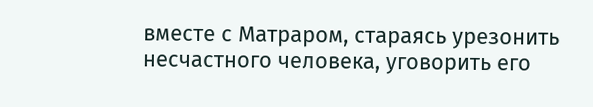вместе с Матраром, стараясь урезонить несчастного человека, уговорить его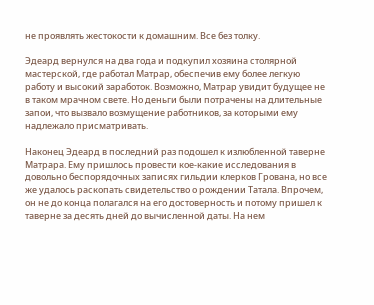не проявлять жестокости к домашним. Все без толку.

Эдеард вернулся на два года и подкупил хозяина столярной мастерской, где работал Матрар, обеспечив ему более легкую работу и высокий заработок. Возможно, Матрар увидит будущее не в таком мрачном свете. Но деньги были потрачены на длительные запои, что вызвало возмущение работников, за которыми ему надлежало присматривать.

Наконец Эдеард в последний раз подошел к излюбленной таверне Матрара. Ему пришлось провести кое-какие исследования в довольно беспорядочных записях гильдии клерков Грована, но все же удалось раскопать свидетельство о рождении Татала. Впрочем, он не до конца полагался на его достоверность и потому пришел к таверне за десять дней до вычисленной даты. На нем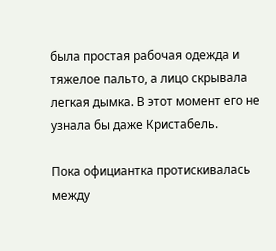была простая рабочая одежда и тяжелое пальто, а лицо скрывала легкая дымка. В этот момент его не узнала бы даже Кристабель.

Пока официантка протискивалась между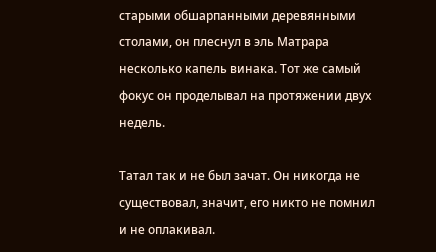старыми обшарпанными деревянными столами, он плеснул в эль Матрара несколько капель винака. Тот же самый фокус он проделывал на протяжении двух недель.

Татал так и не был зачат. Он никогда не существовал, значит, его никто не помнил и не оплакивал.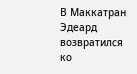В Маккатран Эдеард возвратился ко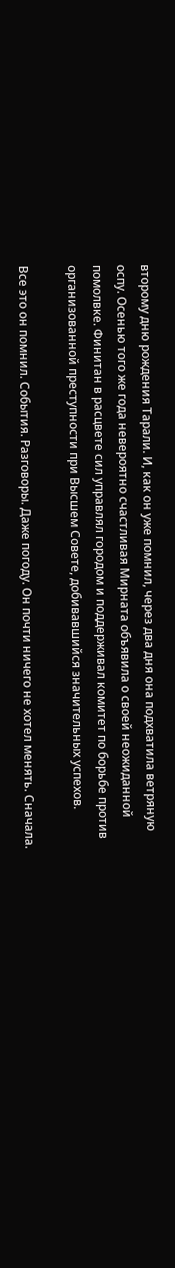второму дню рождения Тарали. И, как он уже помнил, через два дня она подхватила ветряную оспу. Осенью того же года невероятно счастливая Мирната объявила о своей неожиданной помолвке. Финитан в расцвете сил управлял городом и поддерживал комитет по борьбе против организованной преступности при Высшем Совете, добивавшийся значительных успехов.

Все это он помнил. События. Разговоры. Даже погоду. Он почти ничего не хотел менять. Сначала.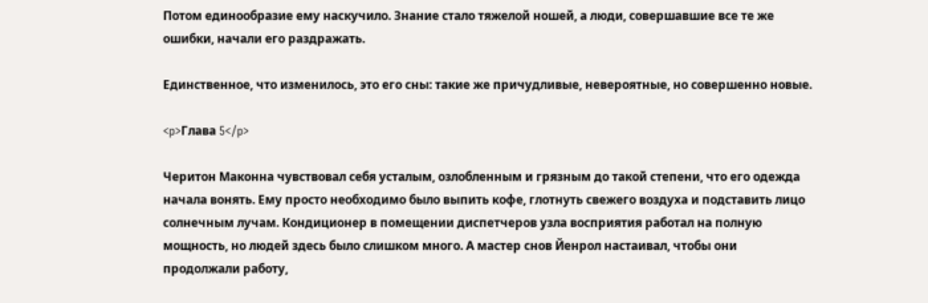Потом единообразие ему наскучило. Знание стало тяжелой ношей, а люди, совершавшие все те же ошибки, начали его раздражать.

Единственное, что изменилось, это его сны: такие же причудливые, невероятные, но совершенно новые.

<p>Глава 5</p>

Черитон Маконна чувствовал себя усталым, озлобленным и грязным до такой степени, что его одежда начала вонять. Ему просто необходимо было выпить кофе, глотнуть свежего воздуха и подставить лицо солнечным лучам. Кондиционер в помещении диспетчеров узла восприятия работал на полную мощность, но людей здесь было слишком много. А мастер снов Йенрол настаивал, чтобы они продолжали работу,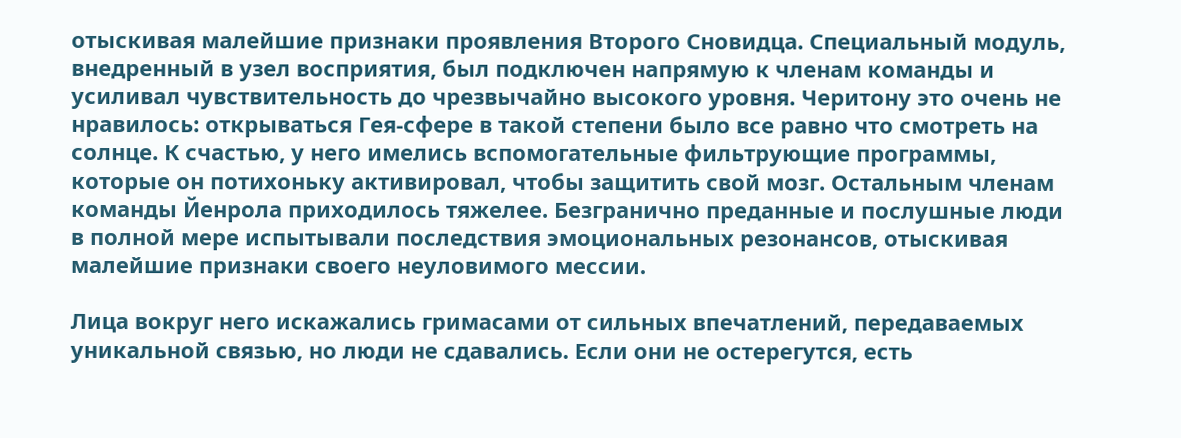отыскивая малейшие признаки проявления Второго Сновидца. Специальный модуль, внедренный в узел восприятия, был подключен напрямую к членам команды и усиливал чувствительность до чрезвычайно высокого уровня. Черитону это очень не нравилось: открываться Гея-сфере в такой степени было все равно что смотреть на солнце. К счастью, у него имелись вспомогательные фильтрующие программы, которые он потихоньку активировал, чтобы защитить свой мозг. Остальным членам команды Йенрола приходилось тяжелее. Безгранично преданные и послушные люди в полной мере испытывали последствия эмоциональных резонансов, отыскивая малейшие признаки своего неуловимого мессии.

Лица вокруг него искажались гримасами от сильных впечатлений, передаваемых уникальной связью, но люди не сдавались. Если они не остерегутся, есть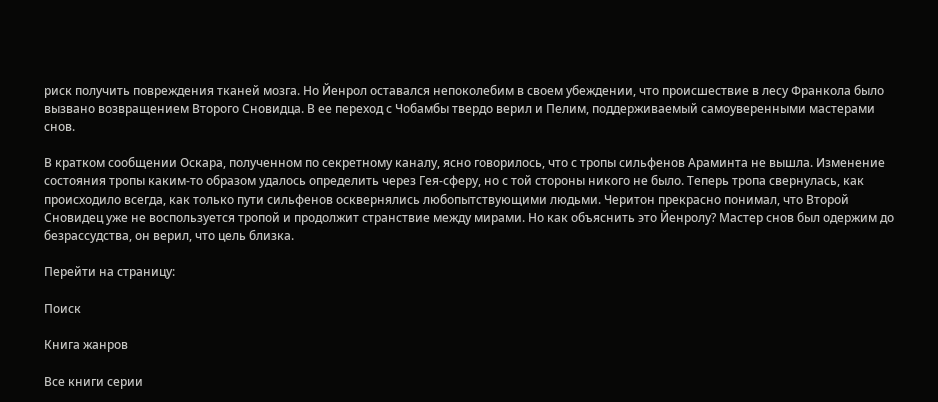риск получить повреждения тканей мозга. Но Йенрол оставался непоколебим в своем убеждении, что происшествие в лесу Франкола было вызвано возвращением Второго Сновидца. В ее переход с Чобамбы твердо верил и Пелим, поддерживаемый самоуверенными мастерами снов.

В кратком сообщении Оскара, полученном по секретному каналу, ясно говорилось, что с тропы сильфенов Араминта не вышла. Изменение состояния тропы каким-то образом удалось определить через Гея-сферу, но с той стороны никого не было. Теперь тропа свернулась, как происходило всегда, как только пути сильфенов осквернялись любопытствующими людьми. Черитон прекрасно понимал, что Второй Сновидец уже не воспользуется тропой и продолжит странствие между мирами. Но как объяснить это Йенролу? Мастер снов был одержим до безрассудства, он верил, что цель близка.

Перейти на страницу:

Поиск

Книга жанров

Все книги серии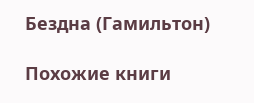Бездна (Гамильтон)

Похожие книги